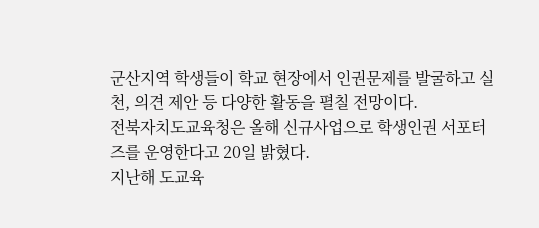군산지역 학생들이 학교 현장에서 인권문제를 발굴하고 실천, 의견 제안 등 다양한 활동을 펼칠 전망이다.
전북자치도교육청은 올해 신규사업으로 학생인권 서포터즈를 운영한다고 20일 밝혔다.
지난해 도교육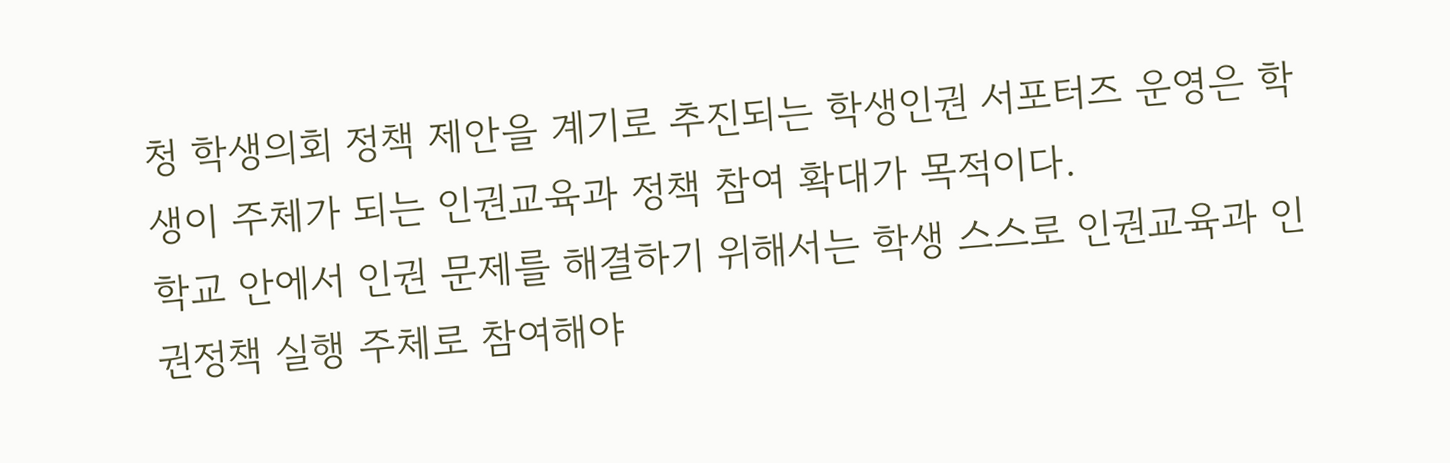청 학생의회 정책 제안을 계기로 추진되는 학생인권 서포터즈 운영은 학생이 주체가 되는 인권교육과 정책 참여 확대가 목적이다.
학교 안에서 인권 문제를 해결하기 위해서는 학생 스스로 인권교육과 인권정책 실행 주체로 참여해야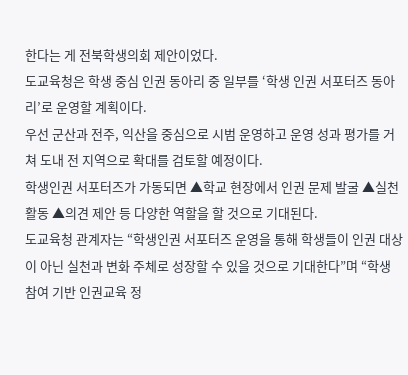한다는 게 전북학생의회 제안이었다.
도교육청은 학생 중심 인권 동아리 중 일부를 ‘학생 인권 서포터즈 동아리’로 운영할 계획이다.
우선 군산과 전주, 익산을 중심으로 시범 운영하고 운영 성과 평가를 거쳐 도내 전 지역으로 확대를 검토할 예정이다.
학생인권 서포터즈가 가동되면 ▲학교 현장에서 인권 문제 발굴 ▲실천 활동 ▲의견 제안 등 다양한 역할을 할 것으로 기대된다.
도교육청 관계자는 “학생인권 서포터즈 운영을 통해 학생들이 인권 대상이 아닌 실천과 변화 주체로 성장할 수 있을 것으로 기대한다”며 “학생 참여 기반 인권교육 정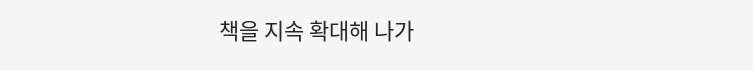책을 지속 확대해 나가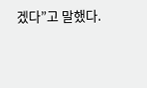겠다”고 말했다.